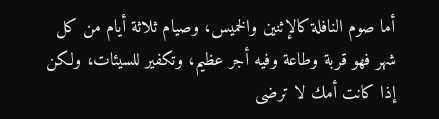أما صوم النافلة كالإثنين والخميس، وصيام ثلاثة أيام من كل شهر فهو قربة وطاعة وفيه أجر عظيم، وتكفير للسيئات، ولكن إذا كانت أمك لا ترضى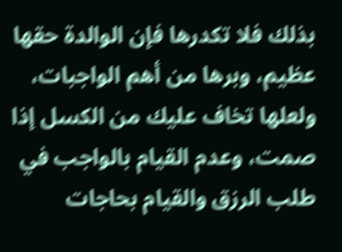بذلك فلا تكدرها فإن الوالدة حقها عظيم، وبرها من أهم الواجبات، ولعلها تخاف عليك من الكسل إذا صمت، وعدم القيام بالواجب في طلب الرزق والقيام بحاجات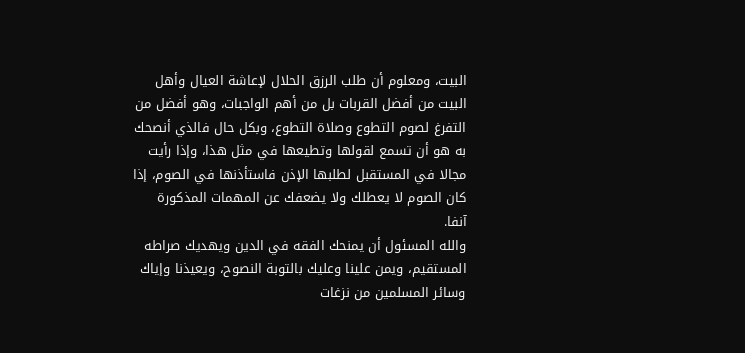البيت، ومعلوم أن طلب الرزق الحلال لإعاشة العيال وأهل البيت من أفضل القربات بل من أهم الواجبات، وهو أفضل من التفرغ لصوم التطوع وصلاة التطوع، وبكل حال فالذي أنصحك به هو أن تسمع لقولها وتطيعها في مثل هذا، وإذا رأيت مجالا في المستقبل لطلبها الإذن فاستأذنها في الصوم، إذا كان الصوم لا يعطلك ولا يضعفك عن المهمات المذكورة آنفا.
والله المسئول أن يمنحك الفقه في الدين ويهديك صراطه المستقيم، ويمن علينا وعليك بالتوبة النصوح، ويعيذنا وإياك وسائر المسلمين من نزغات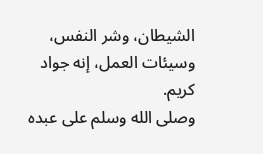الشيطان، وشر النفس، وسيئات العمل، إنه جواد كريم.
وصلى الله وسلم على عبده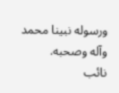ورسوله نبينا محمد وآله وصحبه.
نائب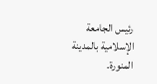رئيس الجامعة الإسلامية بالمدينة المنورة.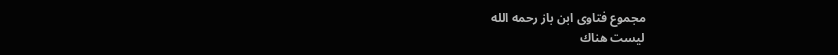مجموع فتاوى ابن باز رحمه الله
ليست هناك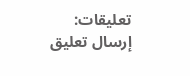تعليقات:
إرسال تعليق